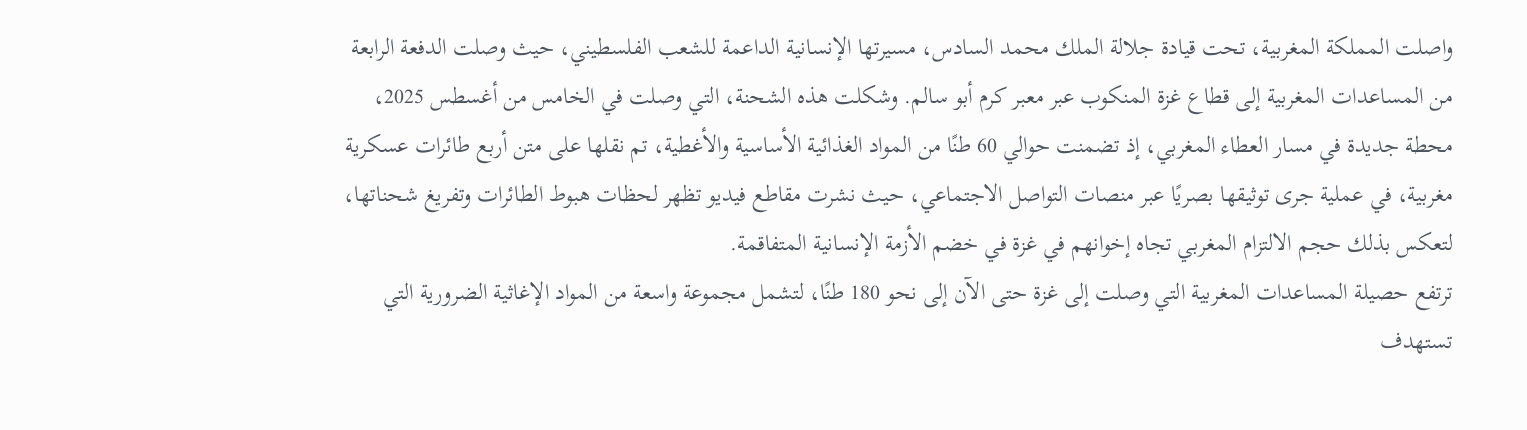واصلت المملكة المغربية، تحت قيادة جلالة الملك محمد السادس، مسيرتها الإنسانية الداعمة للشعب الفلسطيني، حيث وصلت الدفعة الرابعة من المساعدات المغربية إلى قطاع غزة المنكوب عبر معبر كرم أبو سالم. وشكلت هذه الشحنة، التي وصلت في الخامس من أغسطس 2025، محطة جديدة في مسار العطاء المغربي، إذ تضمنت حوالي 60 طنًا من المواد الغذائية الأساسية والأغطية، تم نقلها على متن أربع طائرات عسكرية مغربية، في عملية جرى توثيقها بصريًا عبر منصات التواصل الاجتماعي، حيث نشرت مقاطع فيديو تظهر لحظات هبوط الطائرات وتفريغ شحناتها، لتعكس بذلك حجم الالتزام المغربي تجاه إخوانهم في غزة في خضم الأزمة الإنسانية المتفاقمة.
ترتفع حصيلة المساعدات المغربية التي وصلت إلى غزة حتى الآن إلى نحو 180 طنًا، لتشمل مجموعة واسعة من المواد الإغاثية الضرورية التي تستهدف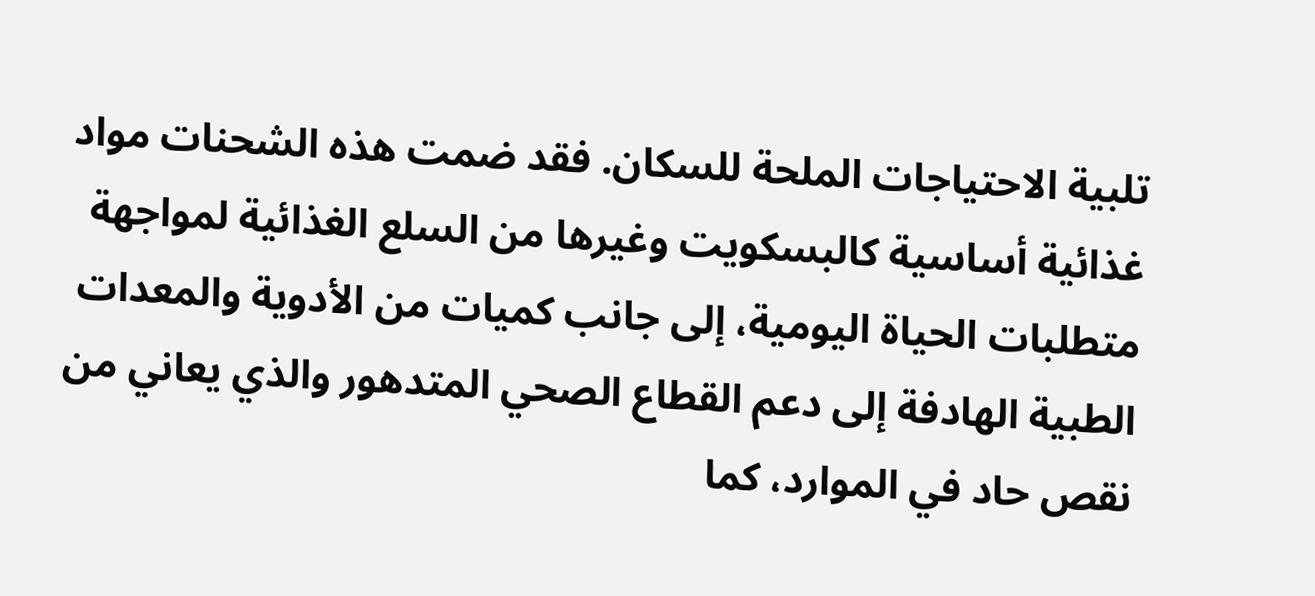تلبية الاحتياجات الملحة للسكان. فقد ضمت هذه الشحنات مواد غذائية أساسية كالبسكويت وغيرها من السلع الغذائية لمواجهة متطلبات الحياة اليومية، إلى جانب كميات من الأدوية والمعدات الطبية الهادفة إلى دعم القطاع الصحي المتدهور والذي يعاني من نقص حاد في الموارد، كما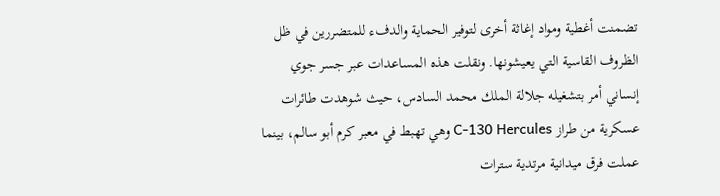تضمنت أغطية ومواد إغاثة أخرى لتوفير الحماية والدفء للمتضررين في ظل الظروف القاسية التي يعيشونها. ونقلت هذه المساعدات عبر جسر جوي إنساني أمر بتشغيله جلالة الملك محمد السادس، حيث شوهدت طائرات عسكرية من طراز C-130 Hercules وهي تهبط في معبر كرم أبو سالم، بينما عملت فرق ميدانية مرتدية سترات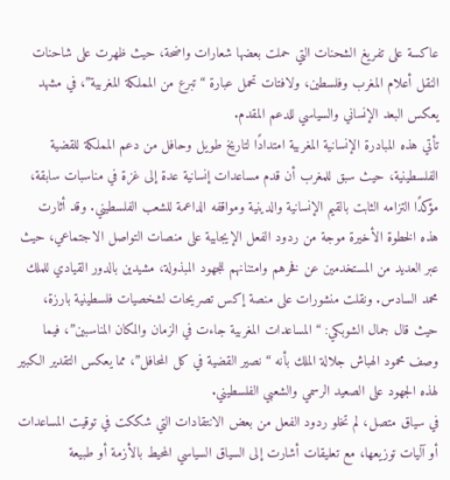عاكسة على تفريغ الشحنات التي حملت بعضها شعارات واضحة، حيث ظهرت على شاحنات النقل أعلام المغرب وفلسطين، ولافتات تحمل عبارة “تبرع من المملكة المغربية”، في مشهد يعكس البعد الإنساني والسياسي للدعم المقدم.
تأتي هذه المبادرة الإنسانية المغربية امتدادًا لتاريخ طويل وحافل من دعم المملكة للقضية الفلسطينية، حيث سبق للمغرب أن قدم مساعدات إنسانية عدة إلى غزة في مناسبات سابقة، مؤكدًا التزامه الثابت بالقيم الإنسانية والدينية ومواقفه الداعمة للشعب الفلسطيني. وقد أثارت هذه الخطوة الأخيرة موجة من ردود الفعل الإيجابية على منصات التواصل الاجتماعي، حيث عبر العديد من المستخدمين عن فخرهم وامتنانهم للجهود المبذولة، مشيدين بالدور القيادي للملك محمد السادس. ونقلت منشورات على منصة إكس تصريحات لشخصيات فلسطينية بارزة، حيث قال جمال الشوبكي: “المساعدات المغربية جاءت في الزمان والمكان المناسبين”، فيما وصف محمود الهباش جلالة الملك بأنه “نصير القضية في كل المحافل”، مما يعكس التقدير الكبير لهذه الجهود على الصعيد الرسمي والشعبي الفلسطيني.
في سياق متصل، لم تخلو ردود الفعل من بعض الانتقادات التي شككت في توقيت المساعدات أو آليات توزيعها، مع تعليقات أشارت إلى السياق السياسي المحيط بالأزمة أو طبيعة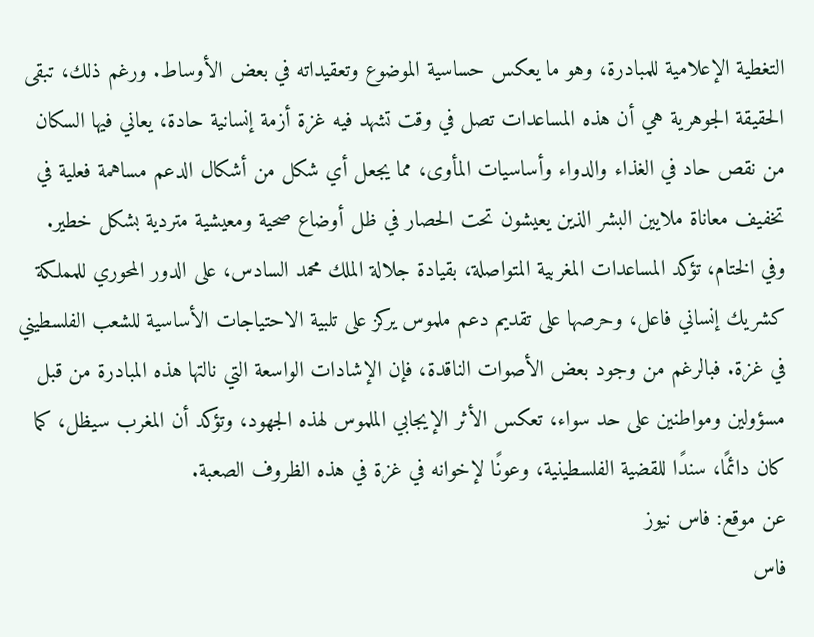التغطية الإعلامية للمبادرة، وهو ما يعكس حساسية الموضوع وتعقيداته في بعض الأوساط. ورغم ذلك، تبقى الحقيقة الجوهرية هي أن هذه المساعدات تصل في وقت تشهد فيه غزة أزمة إنسانية حادة، يعاني فيها السكان من نقص حاد في الغذاء والدواء وأساسيات المأوى، مما يجعل أي شكل من أشكال الدعم مساهمة فعلية في تخفيف معاناة ملايين البشر الذين يعيشون تحت الحصار في ظل أوضاع صحية ومعيشية متردية بشكل خطير.
وفي الختام، تؤكد المساعدات المغربية المتواصلة، بقيادة جلالة الملك محمد السادس، على الدور المحوري للمملكة كشريك إنساني فاعل، وحرصها على تقديم دعم ملموس يركز على تلبية الاحتياجات الأساسية للشعب الفلسطيني في غزة. فبالرغم من وجود بعض الأصوات الناقدة، فإن الإشادات الواسعة التي نالتها هذه المبادرة من قبل مسؤولين ومواطنين على حد سواء، تعكس الأثر الإيجابي الملموس لهذه الجهود، وتؤكد أن المغرب سيظل، كما كان دائمًا، سندًا للقضية الفلسطينية، وعونًا لإخوانه في غزة في هذه الظروف الصعبة.
عن موقع: فاس نيوز
فاس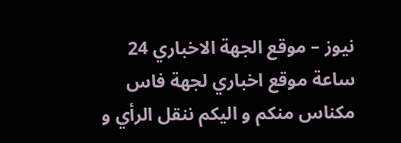نيوز – موقع الجهة الاخباري 24 ساعة موقع اخباري لجهة فاس مكناس منكم و اليكم ننقل الرأي و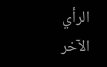الرأي الآخر